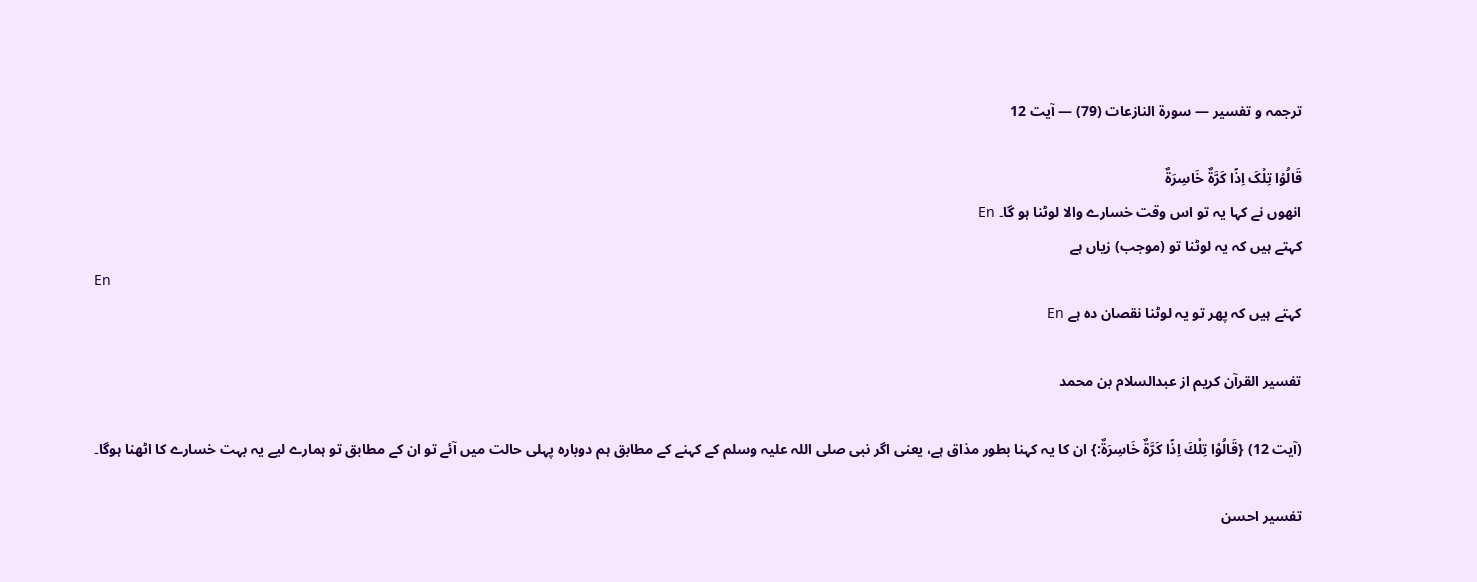ترجمہ و تفسیر — سورۃ النازعات (79) — آیت 12

قَالُوۡا تِلۡکَ اِذًا کَرَّۃٌ خَاسِرَۃٌ
انھوں نے کہا یہ تو اس وقت خسارے والا لوٹنا ہو گا۔ En
کہتے ہیں کہ یہ لوٹنا تو (موجب) زیاں ہے
En
کہتے ہیں کہ پھر تو یہ لوٹنا نقصان ده ہے En

تفسیر القرآن کریم از عبدالسلام بن محمد

(آیت 12) {قَالُوْا تِلْكَ اِذًا كَرَّةٌ خَاسِرَةٌ:} ان کا یہ کہنا بطور مذاق ہے، یعنی اگر نبی صلی اللہ علیہ وسلم کے کہنے کے مطابق ہم دوبارہ پہلی حالت میں آئے تو ان کے مطابق تو ہمارے لیے یہ بہت خسارے کا اٹھنا ہوگا۔

تفسیر احسن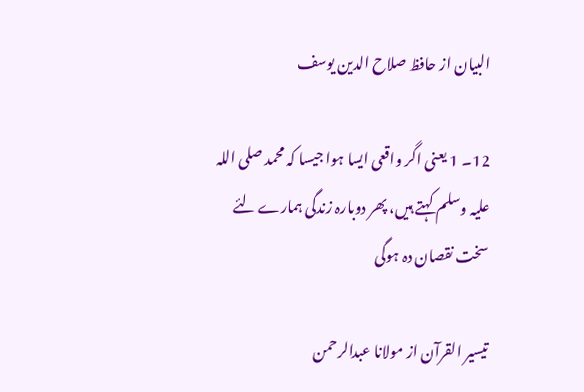البیان از حافظ صلاح الدین یوسف

12۔ 1 یعنی اگر واقعی ایسا ہوا جیسا کہ محمد صلی اللہ علیہ وسلم کہتے ہیں، پھر دوبارہ زندگی ہمارے لئے سخت نقصان دہ ہوگی

تيسير القرآن از مولانا عبدالرحمن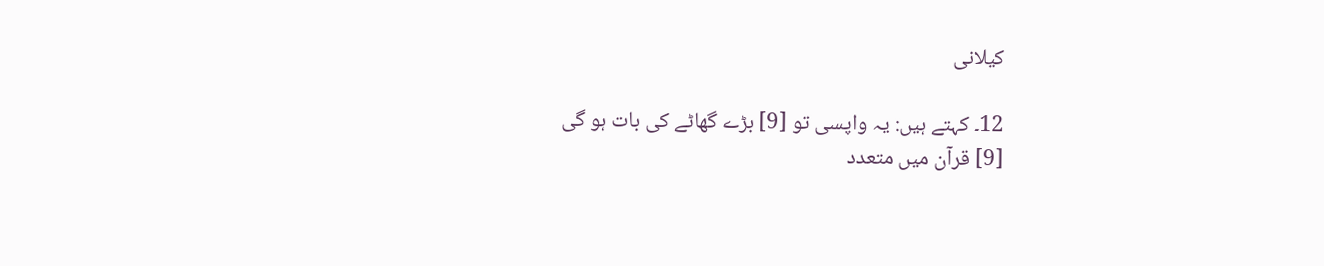کیلانی

12۔ کہتے ہیں: یہ واپسی تو [9] بڑے گھاٹے کی بات ہو گی
[9] قرآن میں متعدد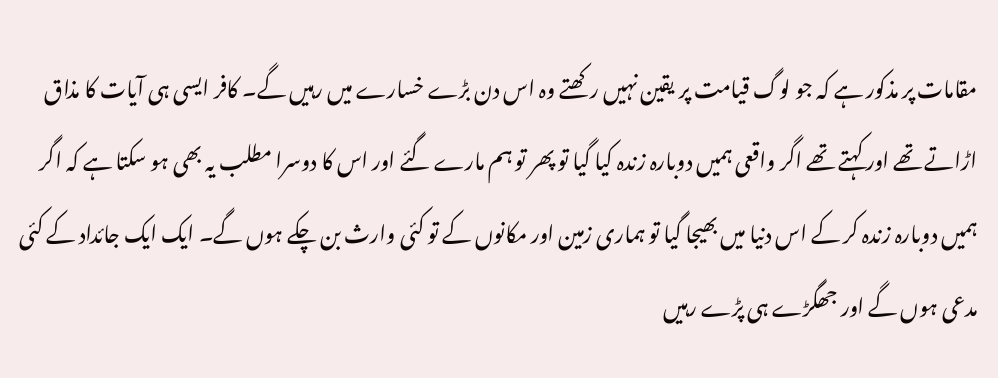مقامات پر مذکور ہے کہ جو لوگ قیامت پر یقین نہیں رکھتے وہ اس دن بڑے خسارے میں رہیں گے۔ کافر ایسی ہی آیات کا مذاق اڑاتے تھے اور کہتے تھے اگر واقعی ہمیں دوبارہ زندہ کیا گیا تو پھر تو ہم مارے گئے اور اس کا دوسرا مطلب یہ بھی ہو سکتا ہے کہ اگر ہمیں دوبارہ زندہ کر کے اس دنیا میں بھیجا گیا تو ہماری زمین اور مکانوں کے تو کئی وارث بن چکے ہوں گے۔ ایک ایک جائداد کے کئی مدعی ہوں گے اور جھگڑے ہی پڑے رہیں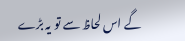گے اس لحاظ سے تو یہ بڑے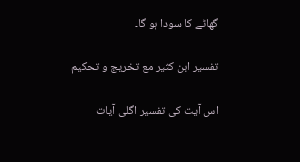گھاٹے کا سودا ہو گا۔

تفسیر ابن کثیر مع تخریج و تحکیم

اس آیت کی تفسیر اگلی آیات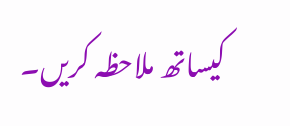کیساتھ ملاحظہ کریں۔